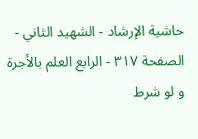حاشية الإرشاد - الشهيد الثاني - الصفحة ٣١٧ - الرابع العلم بالأجرة
و لو شرط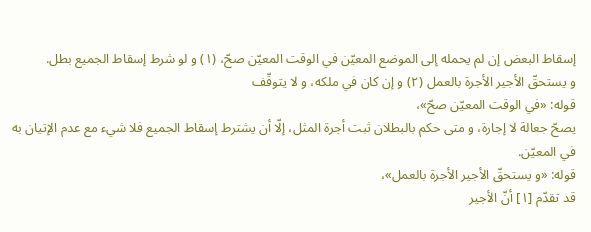إسقاط البعض إن لم يحمله إلى الموضع المعيّن في الوقت المعيّن صحّ، (١) و لو شرط إسقاط الجميع بطل.
و يستحقّ الأجير الأجرة بالعمل (٢) و إن كان في ملكه، و لا يتوقّف
قوله: «في الوقت المعيّن صحّ»،
يصحّ جعالة لا إجارة، و متى حكم بالبطلان ثبت أجرة المثل، إلّا أن يشترط إسقاط الجميع فلا شيء مع عدم الإتيان به في المعيّن.
قوله: «و يستحقّ الأجير الأجرة بالعمل»،
قد تقدّم [١] أنّ الأجير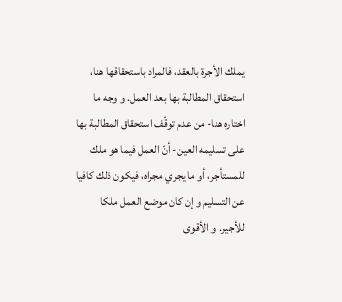يملك الأجرة بالعقد، فالمراد باستحقاقها هنا، استحقاق المطالبة بها بعد العمل. و وجه ما اختاره هنا- من عدم توقّف استحقاق المطالبة بها على تسليمه العين- أنّ العمل فيما هو ملك للمستأجر، أو ما يجري مجراه، فيكون ذلك كافيا عن التسليم و إن كان موضع العمل ملكا للأجير. و الأقوى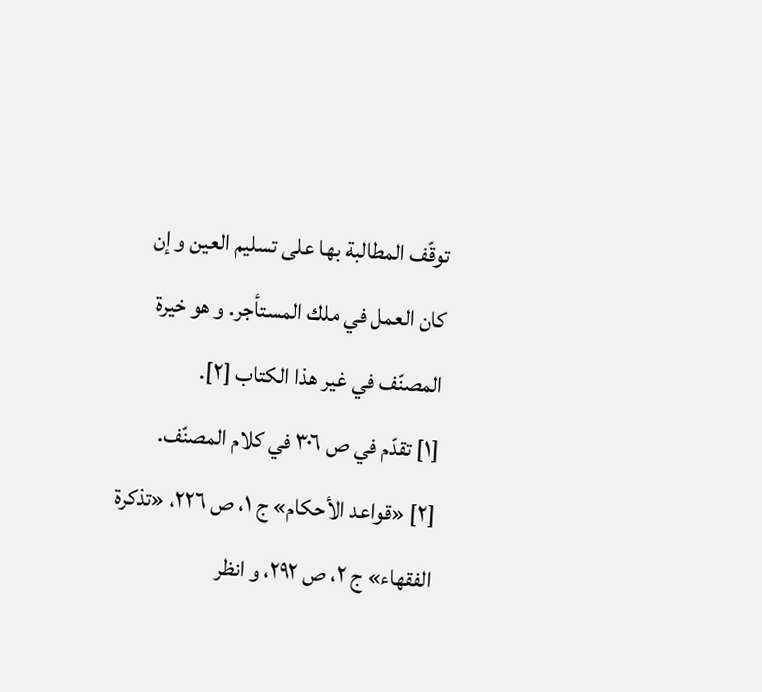توقّف المطالبة بها على تسليم العين و إن كان العمل في ملك المستأجر. و هو خيرة المصنّف في غير هذا الكتاب [٢].
[١] تقدّم في ص ٣٠٦ في كلام المصنّف.
[٢] «قواعد الأحكام» ج ١، ص ٢٢٦، «تذكرة الفقهاء» ج ٢، ص ٢٩٢، و انظر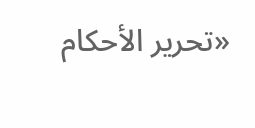«تحرير الأحكام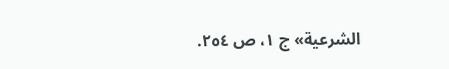الشرعية» ج ١، ص ٢٥٤.